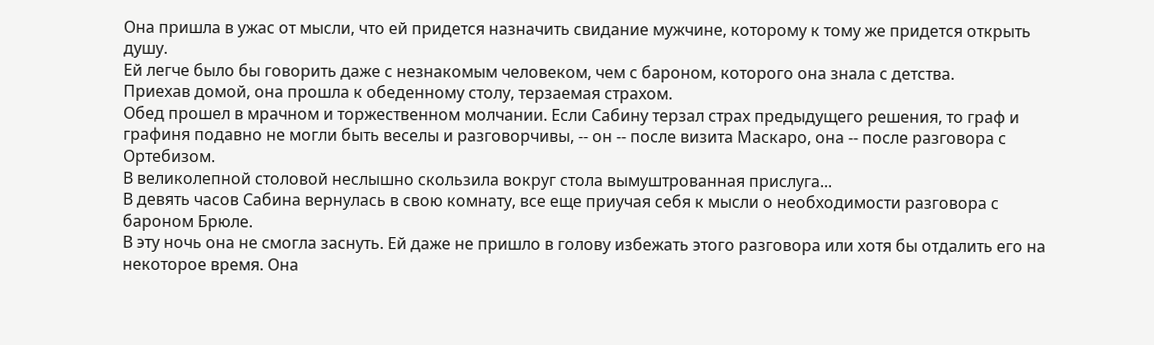Она пришла в ужас от мысли, что ей придется назначить свидание мужчине, которому к тому же придется открыть душу.
Ей легче было бы говорить даже с незнакомым человеком, чем с бароном, которого она знала с детства.
Приехав домой, она прошла к обеденному столу, терзаемая страхом.
Обед прошел в мрачном и торжественном молчании. Если Сабину терзал страх предыдущего решения, то граф и графиня подавно не могли быть веселы и разговорчивы, -- он -- после визита Маскаро, она -- после разговора с Ортебизом.
В великолепной столовой неслышно скользила вокруг стола вымуштрованная прислуга...
В девять часов Сабина вернулась в свою комнату, все еще приучая себя к мысли о необходимости разговора с бароном Брюле.
В эту ночь она не смогла заснуть. Ей даже не пришло в голову избежать этого разговора или хотя бы отдалить его на некоторое время. Она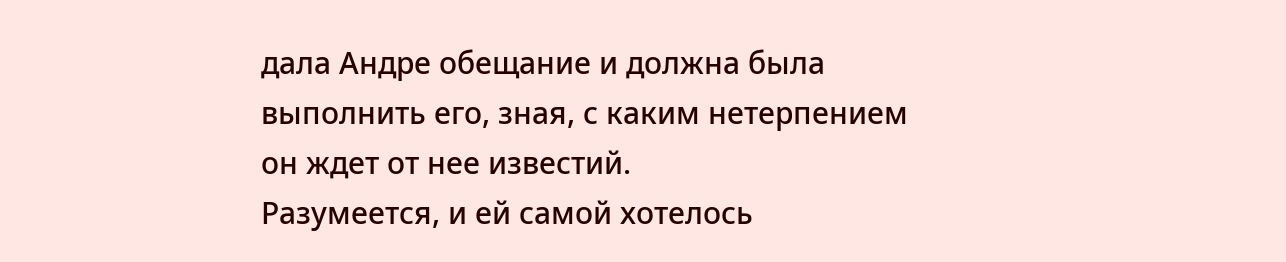дала Андре обещание и должна была выполнить его, зная, с каким нетерпением он ждет от нее известий.
Разумеется, и ей самой хотелось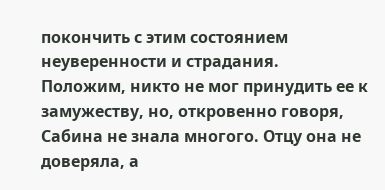покончить с этим состоянием неуверенности и страдания.
Положим, никто не мог принудить ее к замужеству, но, откровенно говоря, Сабина не знала многого. Отцу она не доверяла, а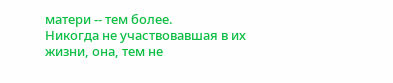матери -- тем более.
Никогда не участвовавшая в их жизни, она, тем не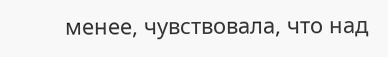менее, чувствовала, что над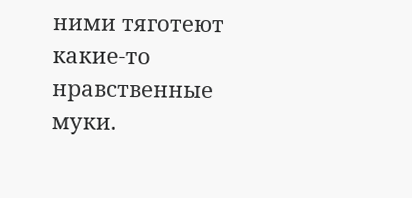ними тяготеют какие-то нравственные муки.